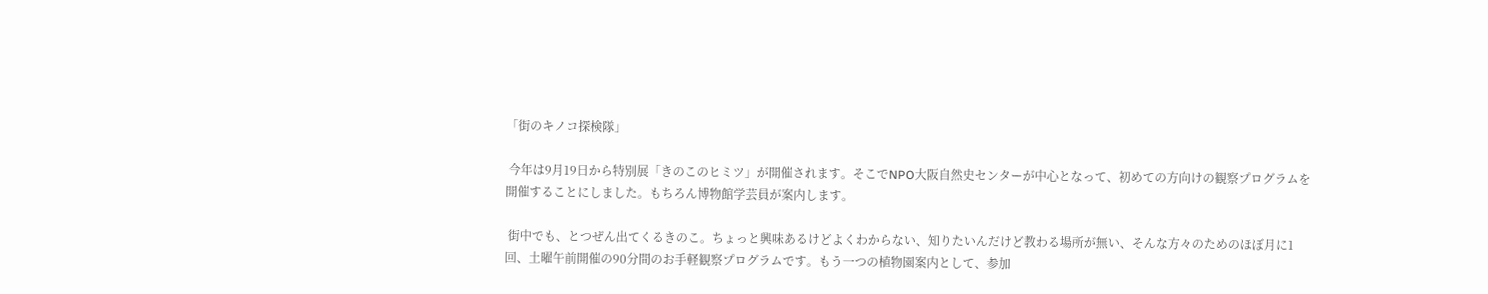「街のキノコ探検隊」

 今年は9月19日から特別展「きのこのヒミツ」が開催されます。そこでNPO大阪自然史センターが中心となって、初めての方向けの観察プログラムを開催することにしました。もちろん博物館学芸員が案内します。

 街中でも、とつぜん出てくるきのこ。ちょっと興味あるけどよくわからない、知りたいんだけど教わる場所が無い、そんな方々のためのほぼ月に1回、土曜午前開催の90分間のお手軽観察プログラムです。もう一つの植物園案内として、参加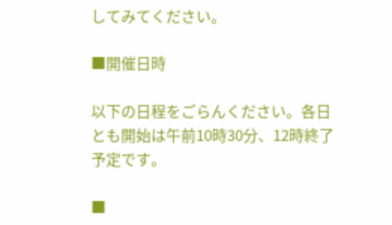してみてください。

■開催日時

以下の日程をごらんください。各日とも開始は午前10時30分、12時終了予定です。

■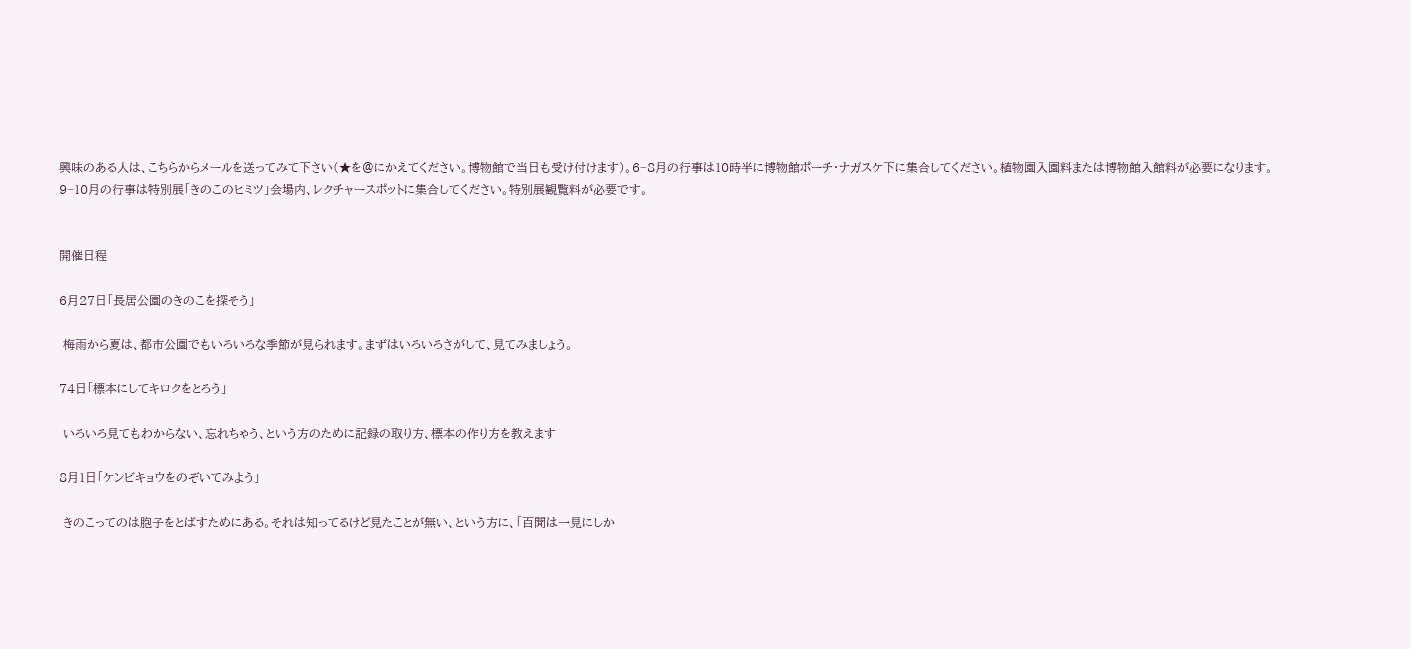興味のある人は、こちらからメールを送ってみて下さい(★を@にかえてください。博物館で当日も受け付けます)。6−8月の行事は10時半に博物館ポーチ・ナガスケ下に集合してください。植物園入園料または博物館入館料が必要になります。9−10月の行事は特別展「きのこのヒミツ」会場内、レクチャースポットに集合してください。特別展観覧料が必要です。


開催日程

6月27日「長居公園のきのこを探そう」

 梅雨から夏は、都市公園でもいろいろな季節が見られます。まずはいろいろさがして、見てみましょう。

74日「標本にしてキロクをとろう」

 いろいろ見てもわからない、忘れちゃう、という方のために記録の取り方、標本の作り方を教えます

8月1日「ケンビキョウをのぞいてみよう」

 きのこってのは胞子をとばすためにある。それは知ってるけど見たことが無い、という方に、「百聞は一見にしか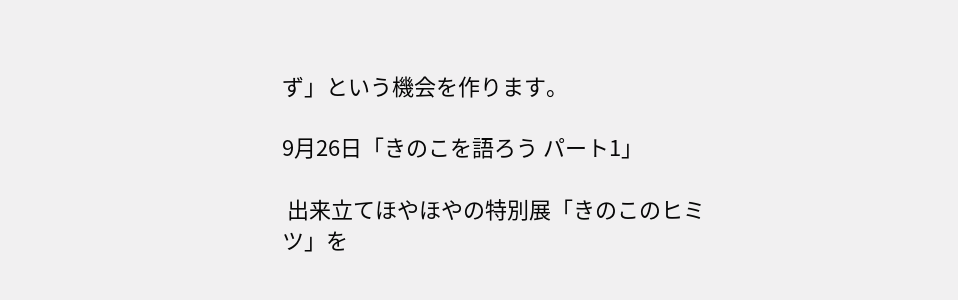ず」という機会を作ります。

9月26日「きのこを語ろう パート1」

 出来立てほやほやの特別展「きのこのヒミツ」を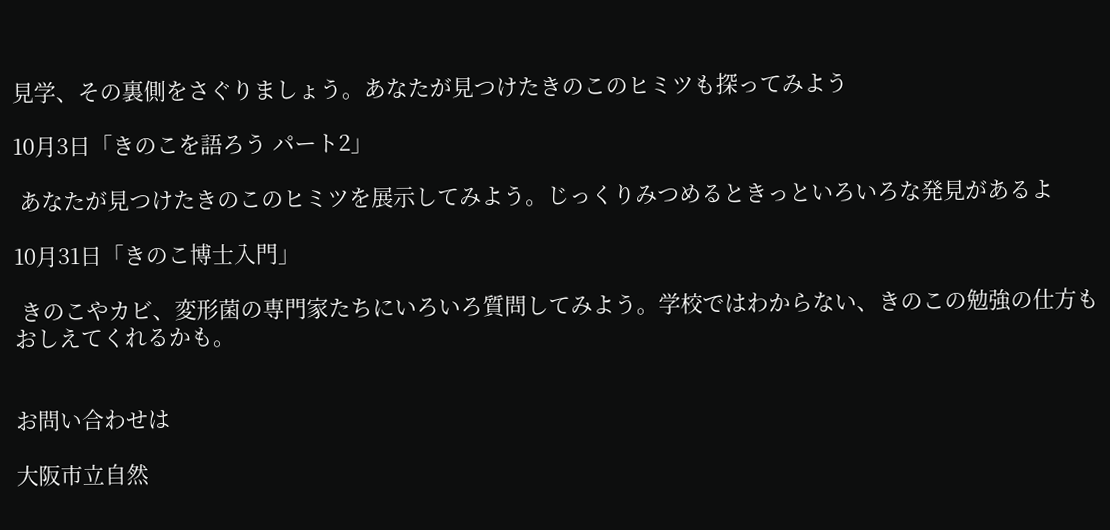見学、その裏側をさぐりましょう。あなたが見つけたきのこのヒミツも探ってみよう

10月3日「きのこを語ろう パート2」

 あなたが見つけたきのこのヒミツを展示してみよう。じっくりみつめるときっといろいろな発見があるよ

10月31日「きのこ博士入門」

 きのこやカビ、変形菌の専門家たちにいろいろ質問してみよう。学校ではわからない、きのこの勉強の仕方もおしえてくれるかも。


お問い合わせは

大阪市立自然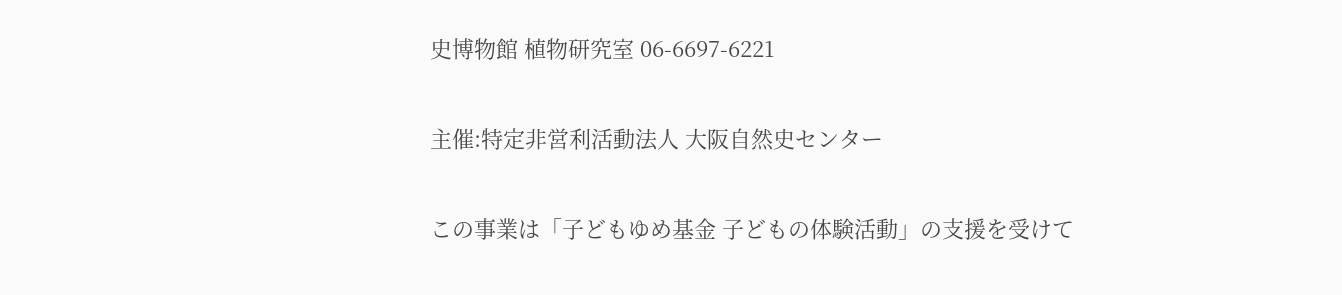史博物館 植物研究室 06-6697-6221

主催:特定非営利活動法人 大阪自然史センター

この事業は「子どもゆめ基金 子どもの体験活動」の支援を受けて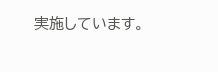実施しています。